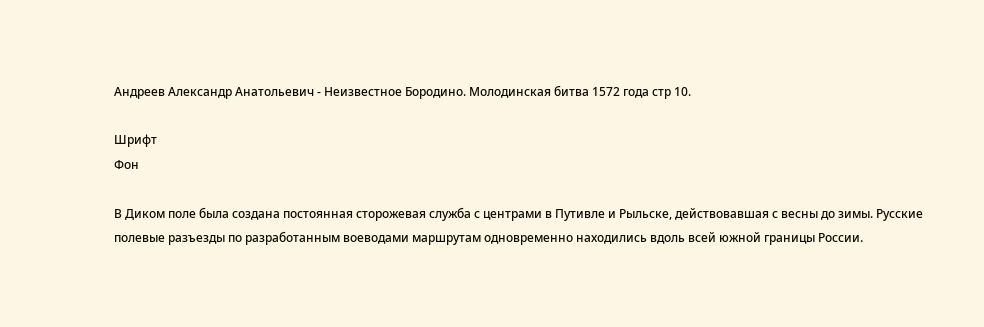Андреев Александр Анатольевич - Неизвестное Бородино. Молодинская битва 1572 года стр 10.

Шрифт
Фон

В Диком поле была создана постоянная сторожевая служба с центрами в Путивле и Рыльске, действовавшая с весны до зимы. Русские полевые разъезды по разработанным воеводами маршрутам одновременно находились вдоль всей южной границы России.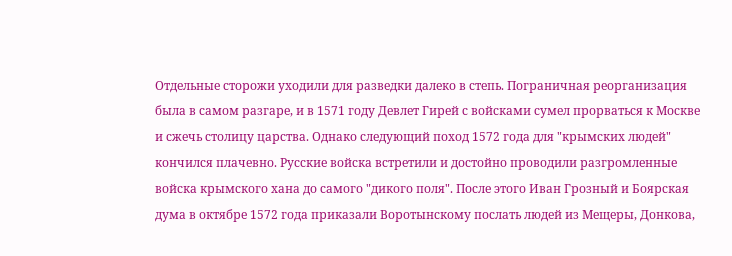Отдельные сторожи уходили для разведки далеко в степь. Пограничная реорганизация была в самом разгаре, и в 1571 году Девлет Гирей с войсками сумел прорваться к Москве и сжечь столицу царства. Однако следующий поход 1572 года для "крымских людей" кончился плачевно. Русские войска встретили и достойно проводили разгромленные войска крымского хана до самого "дикого поля". После этого Иван Грозный и Боярская дума в октябре 1572 года приказали Воротынскому послать людей из Мещеры, Донкова,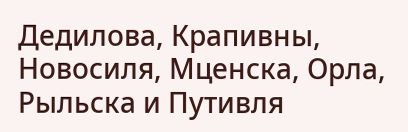Дедилова, Крапивны, Новосиля, Мценска, Орла, Рыльска и Путивля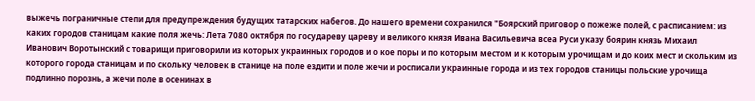выжечь пограничные степи для предупреждения будущих татарских набегов. До нашего времени сохранился "Боярский приговор о пожеже полей, с расписанием: из каких городов станицам какие поля жечь: Лета 7080 октября по государеву цареву и великого князя Ивана Васильевича всеа Руси указу боярин князь Михаил Иванович Воротынский с товарищи приговорили из которых украинных городов и о кое поры и по которым местом и к которым урочищам и до коих мест и скольким из которого города станицам и по скольку человек в станице на поле ездити и поле жечи и росписали украинные города и из тех городов станицы польские урочища подлинно порознь, а жечи поле в осенинах в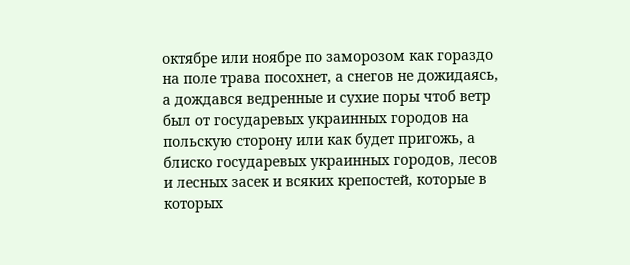октябре или ноябре по заморозом как гораздо на поле трава посохнет, а снегов не дожидаясь, а дождався ведренные и сухие поры чтоб ветр был от государевых украинных городов на польскую сторону или как будет пригожь, а блиско государевых украинных городов, лесов и лесных засек и всяких крепостей, которые в которых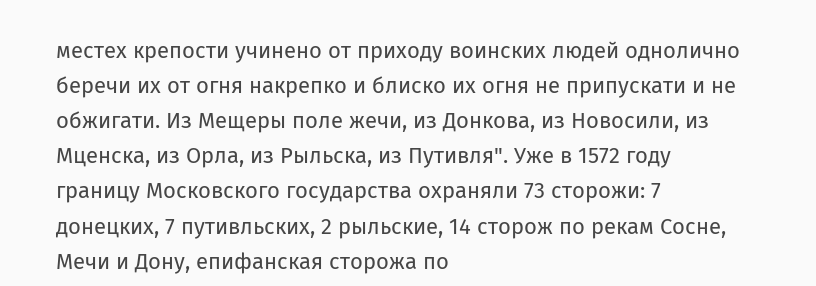местех крепости учинено от приходу воинских людей однолично беречи их от огня накрепко и блиско их огня не припускати и не обжигати. Из Мещеры поле жечи, из Донкова, из Новосили, из Мценска, из Орла, из Рыльска, из Путивля". Уже в 1572 году границу Московского государства охраняли 73 сторожи: 7 донецких, 7 путивльских, 2 рыльские, 14 сторож по рекам Сосне, Мечи и Дону, епифанская сторожа по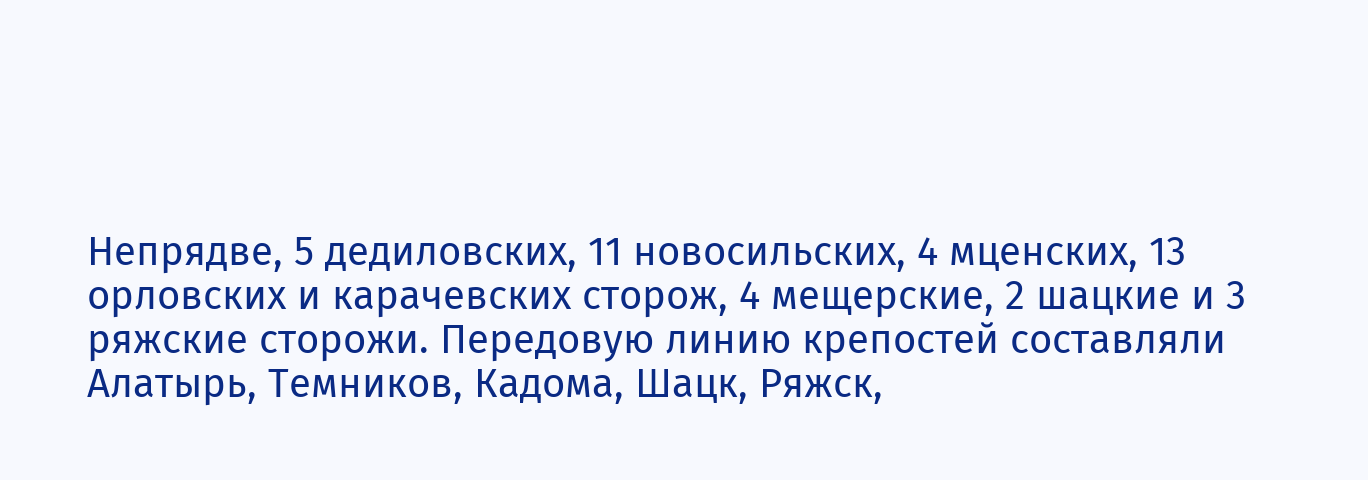Непрядве, 5 дедиловских, 11 новосильских, 4 мценских, 13 орловских и карачевских сторож, 4 мещерские, 2 шацкие и 3 ряжские сторожи. Передовую линию крепостей составляли Алатырь, Темников, Кадома, Шацк, Ряжск,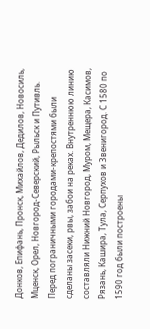Донков, Епифань, Пронск, Михайлов, Дедилов, Новосиль, Мценск, Орел, Новгород-Северский, Рыльск и Путивль. Перед пограничными городами-крепостями были сделаны засеки, рвы, забои на реках. Внутреннюю линию составляли Нижний Новгород, Муром, Мещера, Касимов, Рязань, Кашира, Тула, Серпухов и Звенигород. С 1580 по 1590 год были построены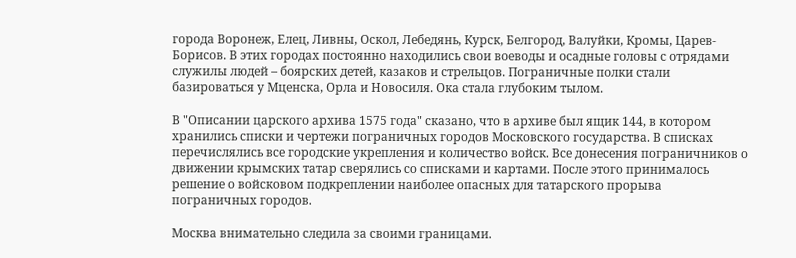города Воронеж, Елец, Ливны, Оскол, Лебедянь, Курск, Белгород, Валуйки, Кромы, Царев-Борисов. В этих городах постоянно находились свои воеводы и осадные головы с отрядами служилы людей – боярских детей, казаков и стрельцов. Пограничные полки стали базироваться у Мценска, Орла и Новосиля. Ока стала глубоким тылом.

В "Описании царского архива 1575 года" сказано, что в архиве был ящик 144, в котором хранились списки и чертежи пограничных городов Московского государства. В списках перечислялись все городские укрепления и количество войск. Все донесения пограничников о движении крымских татар сверялись со списками и картами. После этого принималось решение о войсковом подкреплении наиболее опасных для татарского прорыва пограничных городов.

Москва внимательно следила за своими границами.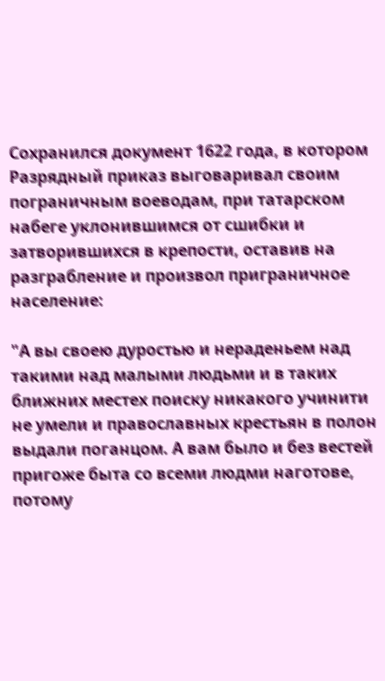Сохранился документ 1622 года, в котором Разрядный приказ выговаривал своим пограничным воеводам, при татарском набеге уклонившимся от сшибки и затворившихся в крепости, оставив на разграбление и произвол приграничное население:

"А вы своею дуростью и нераденьем над такими над малыми людьми и в таких ближних местех поиску никакого учинити не умели и православных крестьян в полон выдали поганцом. А вам было и без вестей пригоже быта со всеми людми наготове, потому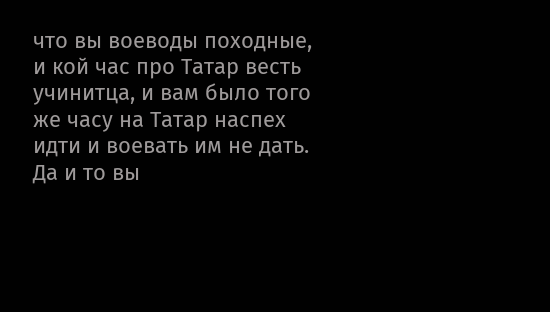что вы воеводы походные, и кой час про Татар весть учинитца, и вам было того же часу на Татар наспех идти и воевать им не дать. Да и то вы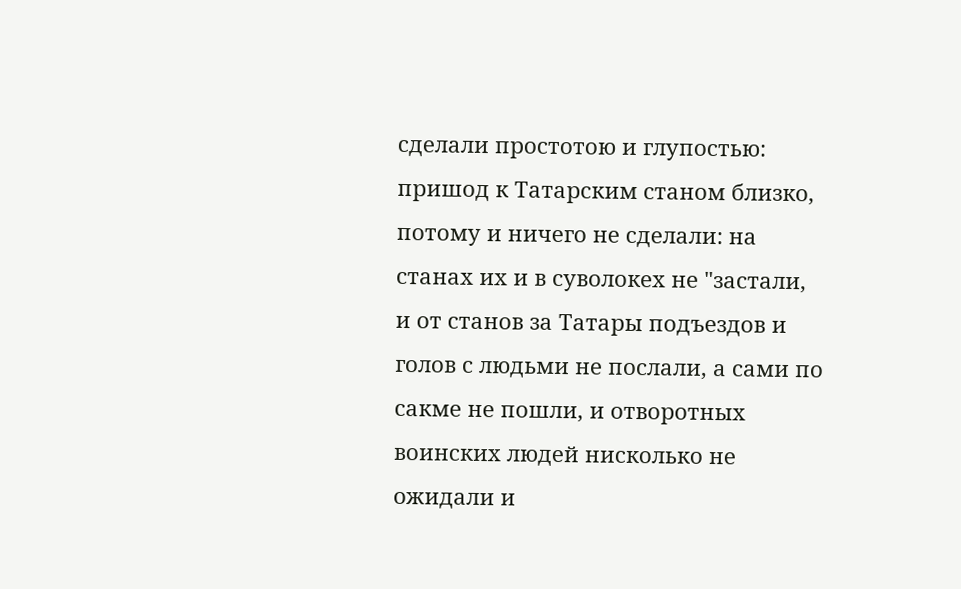сделали простотою и глупостью: пришод к Татарским станом близко, потому и ничего не сделали: на станах их и в суволокех не "застали, и от станов за Татары подъездов и голов с людьми не послали, а сами по сакме не пошли, и отворотных воинских людей нисколько не ожидали и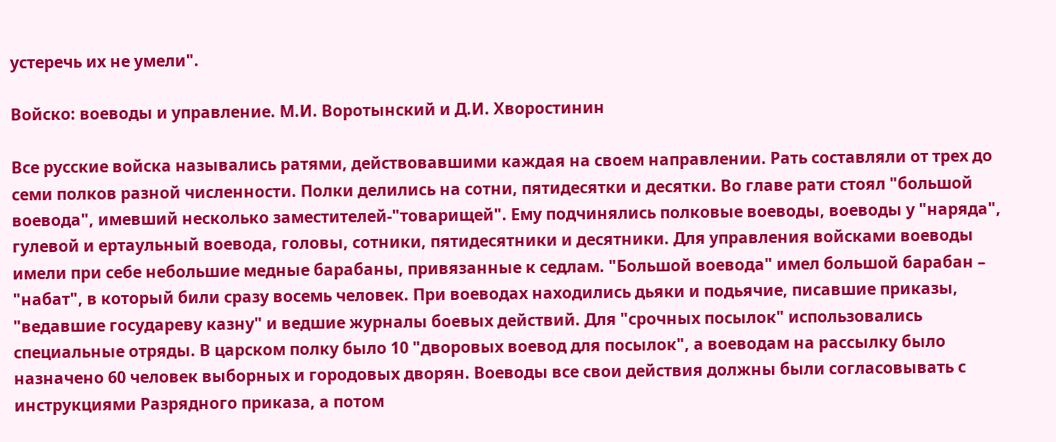устеречь их не умели".

Войско: воеводы и управление. М.И. Воротынский и Д.И. Хворостинин

Все русские войска назывались ратями, действовавшими каждая на своем направлении. Рать составляли от трех до семи полков разной численности. Полки делились на сотни, пятидесятки и десятки. Во главе рати стоял "большой воевода", имевший несколько заместителей-"товарищей". Ему подчинялись полковые воеводы, воеводы у "наряда", гулевой и ертаульный воевода, головы, сотники, пятидесятники и десятники. Для управления войсками воеводы имели при себе небольшие медные барабаны, привязанные к седлам. "Большой воевода" имел большой барабан – "набат", в который били сразу восемь человек. При воеводах находились дьяки и подьячие, писавшие приказы, "ведавшие государеву казну" и ведшие журналы боевых действий. Для "срочных посылок" использовались специальные отряды. В царском полку было 10 "дворовых воевод для посылок", а воеводам на рассылку было назначено 60 человек выборных и городовых дворян. Воеводы все свои действия должны были согласовывать с инструкциями Разрядного приказа, а потом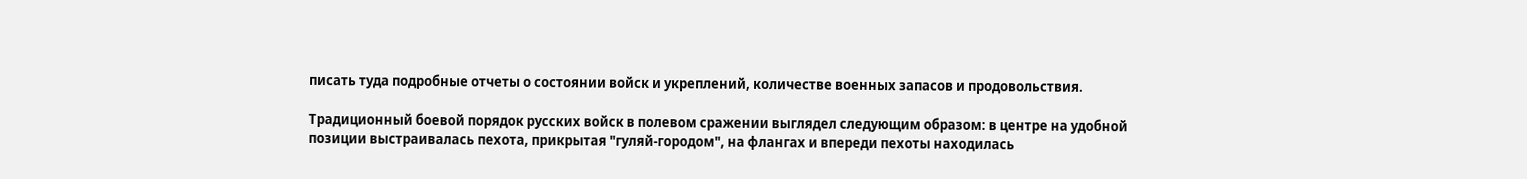писать туда подробные отчеты о состоянии войск и укреплений, количестве военных запасов и продовольствия.

Традиционный боевой порядок русских войск в полевом сражении выглядел следующим образом: в центре на удобной позиции выстраивалась пехота, прикрытая "гуляй-городом", на флангах и впереди пехоты находилась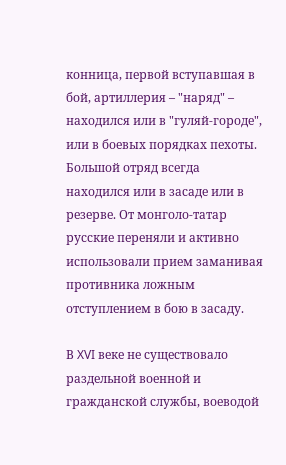конница, первой вступавшая в бой, артиллерия – "наряд" – находился или в "гуляй-городе", или в боевых порядках пехоты. Большой отряд всегда находился или в засаде или в резерве. От монголо-татар русские переняли и активно использовали прием заманивая противника ложным отступлением в бою в засаду.

В XVI веке не существовало раздельной военной и гражданской службы, воеводой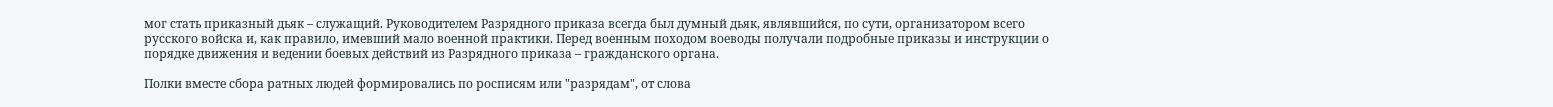мог стать приказный дьяк – служащий. Руководителем Разрядного приказа всегда был думный дьяк, являвшийся, по сути, организатором всего русского войска и, как правило, имевший мало военной практики. Перед военным походом воеводы получали подробные приказы и инструкции о порядке движения и ведении боевых действий из Разрядного приказа – гражданского органа.

Полки вместе сбора ратных людей формировались по росписям или "разрядам", от слова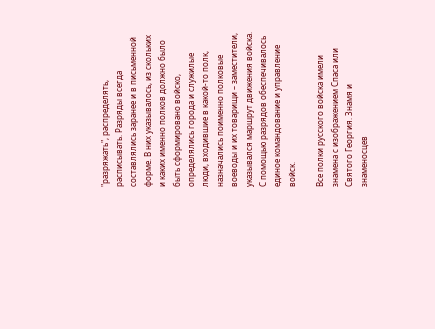"разряжать", распределять, расписывать. Разряды всегда составлялись заранее и в письменной форме. В них указывалось, из скольких и каких именно полков должно было быть сформировано войско, определялись города и служилые люди, входившие в какой-то полк, назначались поименно полковые воеводы и их товарищи – заместители, указывался маршрут движения войска. С помощью разрядов обеспечивалось единое командование и управление войск.

Все полки русского войска имели знамена с изображением Спаса или Святого Георгия. Знамя и знаменосцев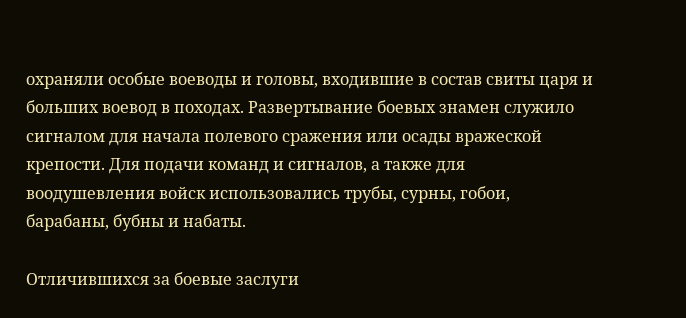охраняли особые воеводы и головы, входившие в состав свиты царя и больших воевод в походах. Развертывание боевых знамен служило сигналом для начала полевого сражения или осады вражеской крепости. Для подачи команд и сигналов, а также для воодушевления войск использовались трубы, сурны, гобои, барабаны, бубны и набаты.

Отличившихся за боевые заслуги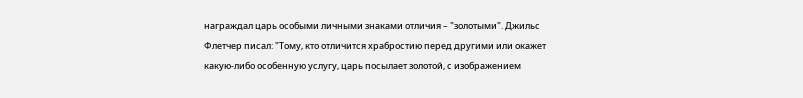награждал царь особыми личными знаками отличия – "золотыми". Джильс Флетчер писал: "Тому, кто отличится храбростию перед другими или окажет какую-либо особенную услугу, царь посылает золотой, с изображением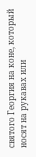святого Георгия на коне, который носят на рукавах или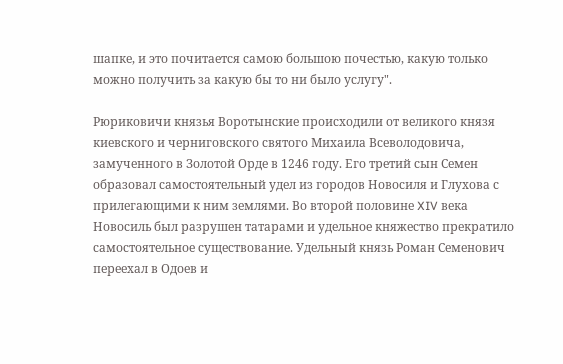шапке, и это почитается самою большою почестью, какую только можно получить за какую бы то ни было услугу".

Рюриковичи князья Воротынские происходили от великого князя киевского и черниговского святого Михаила Всеволодовича, замученного в Золотой Орде в 1246 году. Его третий сын Семен образовал самостоятельный удел из городов Новосиля и Глухова с прилегающими к ним землями. Во второй половине XIV века Новосиль был разрушен татарами и удельное княжество прекратило самостоятельное существование. Удельный князь Роман Семенович переехал в Одоев и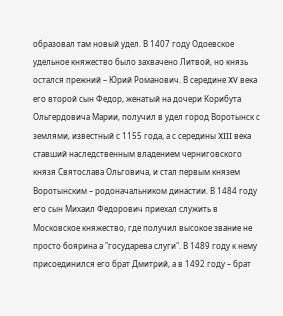образовал там новый удел. В 1407 году Одоевское удельное княжество было захвачено Литвой, но князь остался прежний – Юрий Романович. В середине XV века его второй сын Федор, женатый на дочери Корибута Ольгердовича Марии, получил в удел город Воротынск с землями, известный с 1155 года, а с середины XIII века ставший наследственным владением черниговского князя Святослава Ольговича, и стал первым князем Воротынским – родоначальником династии. В 1484 году его сын Михаил Федорович приехал служить в Московское княжество, где получил высокое звание не просто боярина а "государева слуги". В 1489 году к нему присоединился его брат Дмитрий, а в 1492 году – брат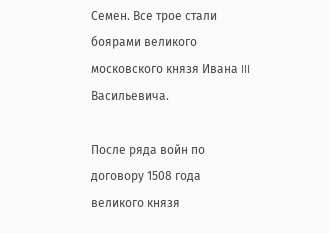Семен. Все трое стали боярами великого московского князя Ивана III Васильевича.

После ряда войн по договору 1508 года великого князя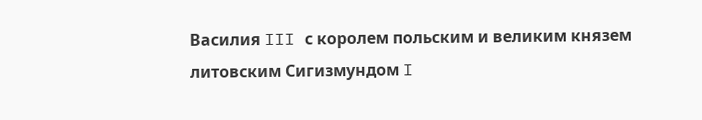Василия III с королем польским и великим князем литовским Сигизмундом I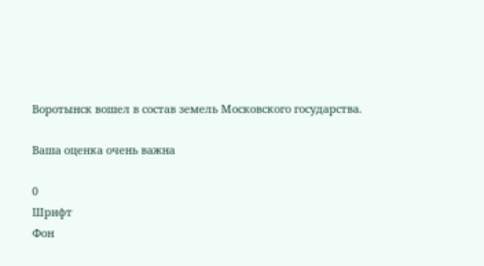Воротынск вошел в состав земель Московского государства.

Ваша оценка очень важна

0
Шрифт
Фон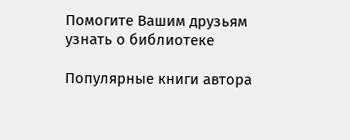Помогите Вашим друзьям узнать о библиотеке

Популярные книги автора